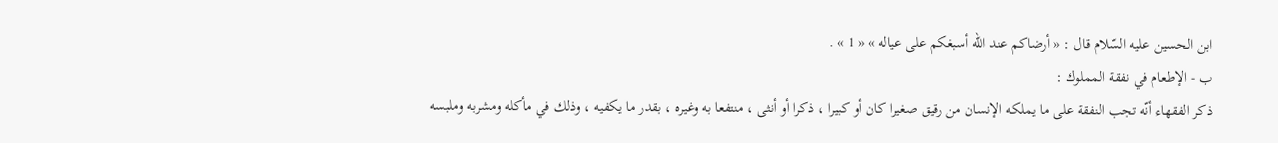ابن الحسين عليه السّلام قال : « أرضاكم عند اللّه أسبغكم على عياله » « 1 » .
ب - الإطعام في نفقة المملوك :
ذكر الفقهاء أنّه تجب النفقة على ما يملكه الإنسان من رقيق صغيرا كان أو كبيرا ، ذكرا أو أنثى ، منتفعا به وغيره ، بقدر ما يكفيه ، وذلك في مأكله ومشربه وملبسه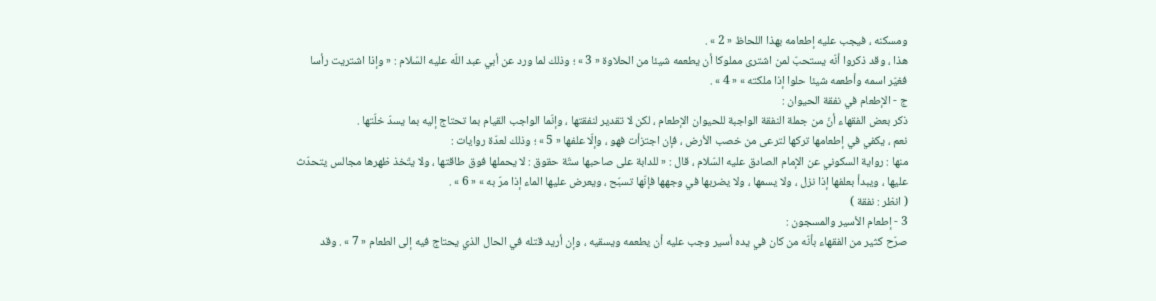ومسكنه ، فيجب عليه إطعامه بهذا اللحاظ « 2 » .
هذا ، وقد ذكروا أنّه يستحبّ لمن اشترى مملوكا أن يطعمه شيئا من الحلاوة « 3 » ؛ وذلك لما ورد عن أبي عبد اللّه عليه السّلام : « وإذا اشتريت رأسا فغيّر اسمه وأطعمه شيئا حلوا إذا ملكته » « 4 » .
ج - الإطعام في نفقة الحيوان :
ذكر بعض الفقهاء أنّ من جملة النفقة الواجبة للحيوان الإطعام ، لكن لا تقدير لنفقتها ، وإنّما الواجب القيام بما تحتاج إليه بما يسدّ خلّتها .
نعم ، يكفي في إطعامها تركها لترعى من خصب الأرض ، فإن اجتزأت فهو ، وإلّا علفها « 5 » ؛ وذلك لعدّة روايات :
منها : رواية السكوني عن الإمام الصادق عليه السّلام ، قال : « للدابة على صاحبها ستّة حقوق : لا يحملها فوق طاقتها ، ولا يتّخذ ظهرها مجالس يتحدّث عليها ، ويبدأ بعلفها إذا نزل ، ولا يسمها ، ولا يضربها في وجهها فإنّها تسبّح ، ويعرض عليها الماء إذا مرّ به » « 6 » .
( انظر : نفقة )
3 - إطعام الأسير والمسجون :
صرّح كثير من الفقهاء بأنّه من كان في يده أسير وجب عليه أن يطعمه ويسقيه ، وإن أريد قتله في الحال الذي يحتاج فيه إلى الطعام « 7 » . وقد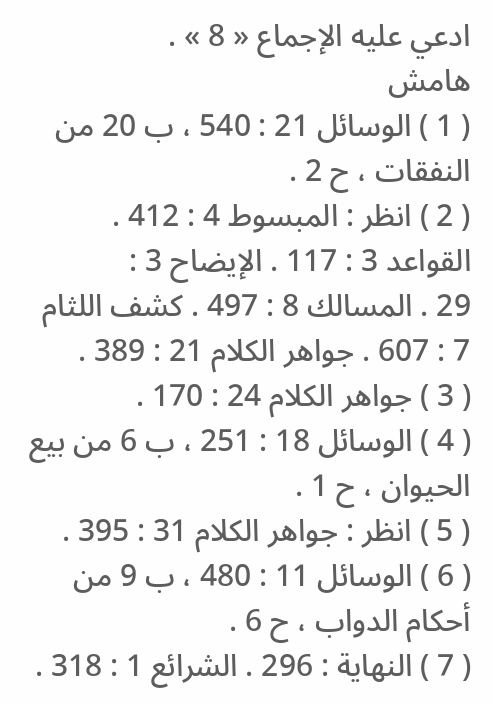ادعي عليه الإجماع « 8 » .
هامش
( 1 ) الوسائل 21 : 540 ، ب 20 من النفقات ، ح 2 .
( 2 ) انظر : المبسوط 4 : 412 . القواعد 3 : 117 . الإيضاح 3 :
29 . المسالك 8 : 497 . كشف اللثام 7 : 607 . جواهر الكلام 21 : 389 .
( 3 ) جواهر الكلام 24 : 170 .
( 4 ) الوسائل 18 : 251 ، ب 6 من بيع الحيوان ، ح 1 .
( 5 ) انظر : جواهر الكلام 31 : 395 .
( 6 ) الوسائل 11 : 480 ، ب 9 من أحكام الدواب ، ح 6 .
( 7 ) النهاية : 296 . الشرائع 1 : 318 .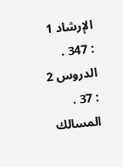الإرشاد 1 : 347 .
الدروس 2 : 37 . المسالك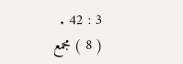3 : 42 .
( 8 ) مجمع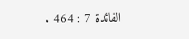الفائدة 7 : 464 .